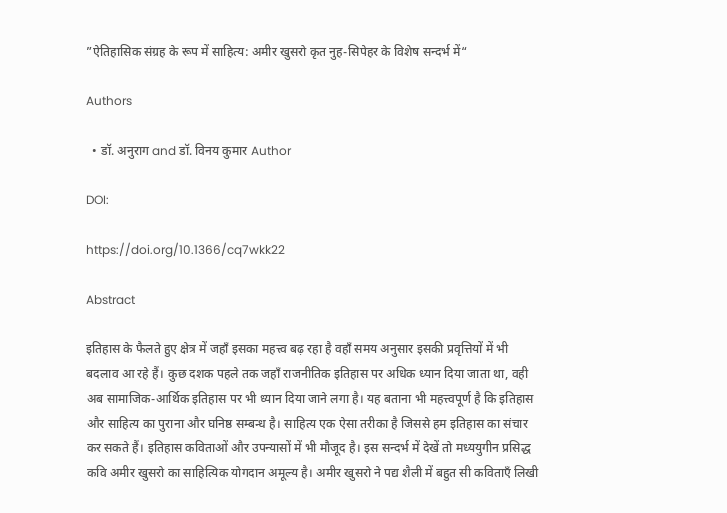”ऐतिहासिक संग्रह के रूप में साहित्य: अमीर खुसरो कृत नुह-सिपेहर के विशेष सन्दर्भ में“

Authors

  • डॉ. अनुराग and डॉ. विनय कुमार Author

DOI:

https://doi.org/10.1366/cq7wkk22

Abstract

इतिहास के फैलते हुए क्षेत्र में जहाँ इसका महत्त्व बढ़ रहा है वहाँ समय अनुसार इसकी प्रवृत्तियों में भी बदलाव आ रहे हैं। कुछ दशक पहले तक जहाँ राजनीतिक इतिहास पर अधिक ध्यान दिया जाता था, वही अब सामाजिक-आर्थिक इतिहास पर भी ध्यान दिया जाने लगा है। यह बताना भी महत्त्वपूर्ण है कि इतिहास और साहित्य का पुराना और घनिष्ठ सम्बन्ध है। साहित्य एक ऐसा तरीका है जिससे हम इतिहास का संचार कर सकते हैं। इतिहास कविताओं और उपन्यासों में भी मौजूद है। इस सन्दर्भ में देखें तो मध्ययुगीन प्रसिद्ध कवि अमीर खुसरो का साहित्यिक योगदान अमूल्य है। अमीर खुसरो ने पद्य शैली में बहुत सी कविताएँ लिखी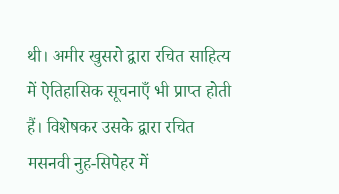थी। अमीर खुसरो द्वारा रचित साहित्य में ऐतिहासिक सूचनाएँ भी प्राप्त होती हैं। विशेषकर उसके द्वारा रचित मसनवी नुह-सिपेहर में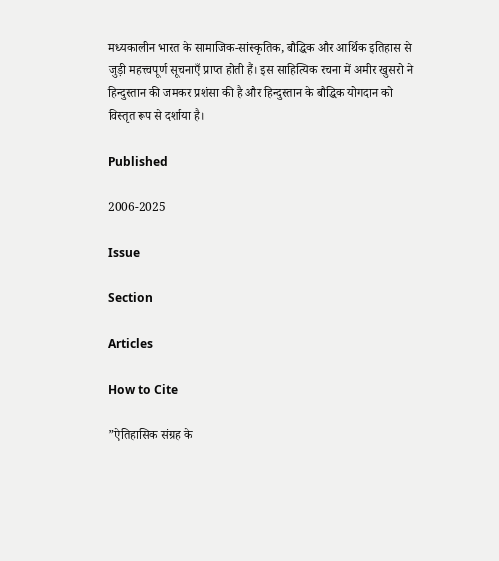मध्यकालीन भारत के सामाजिक-सांस्कृतिक, बौद्धिक और आर्थिक इतिहास से जुड़ी महत्त्वपूर्ण सूचनाएँ प्राप्त होती हैं। इस साहित्यिक रचना में अमीर खुसरो ने हिन्दुस्तान की जमकर प्रशंसा की है और हिन्दुस्तान के बौद्धिक योगदान को विस्तृत रूप से दर्शाया है।

Published

2006-2025

Issue

Section

Articles

How to Cite

”ऐतिहासिक संग्रह के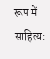रूप में साहित्य: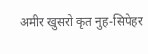अमीर खुसरो कृत नुह-सिपेहर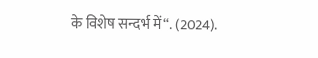के विशेष सन्दर्भ में“. (2024).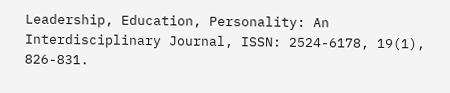Leadership, Education, Personality: An Interdisciplinary Journal, ISSN: 2524-6178, 19(1), 826-831.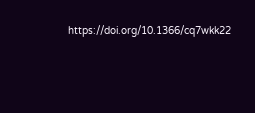https://doi.org/10.1366/cq7wkk22